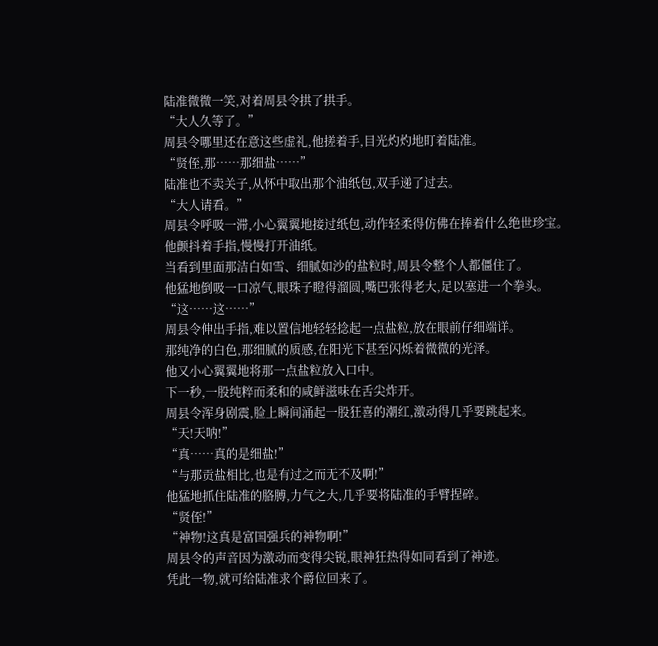陆准微微一笑,对着周县令拱了拱手。
“大人久等了。”
周县令哪里还在意这些虚礼,他搓着手,目光灼灼地盯着陆准。
“贤侄,那……那细盐……”
陆准也不卖关子,从怀中取出那个油纸包,双手递了过去。
“大人请看。”
周县令呼吸一滞,小心翼翼地接过纸包,动作轻柔得仿佛在捧着什么绝世珍宝。
他颤抖着手指,慢慢打开油纸。
当看到里面那洁白如雪、细腻如沙的盐粒时,周县令整个人都僵住了。
他猛地倒吸一口凉气,眼珠子瞪得溜圆,嘴巴张得老大,足以塞进一个拳头。
“这……这……”
周县令伸出手指,难以置信地轻轻捻起一点盐粒,放在眼前仔细端详。
那纯净的白色,那细腻的质感,在阳光下甚至闪烁着微微的光泽。
他又小心翼翼地将那一点盐粒放入口中。
下一秒,一股纯粹而柔和的咸鲜滋味在舌尖炸开。
周县令浑身剧震,脸上瞬间涌起一股狂喜的潮红,激动得几乎要跳起来。
“天!天呐!”
“真……真的是细盐!”
“与那贡盐相比,也是有过之而无不及啊!”
他猛地抓住陆准的胳膊,力气之大,几乎要将陆准的手臂捏碎。
“贤侄!”
“神物!这真是富国强兵的神物啊!”
周县令的声音因为激动而变得尖锐,眼神狂热得如同看到了神迹。
凭此一物,就可给陆准求个爵位回来了。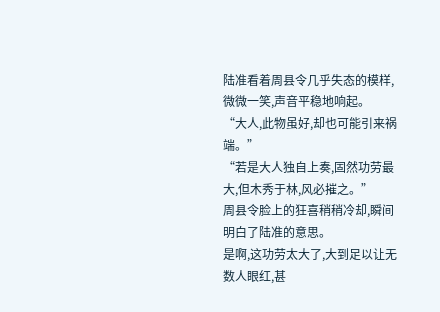陆准看着周县令几乎失态的模样,微微一笑,声音平稳地响起。
“大人,此物虽好,却也可能引来祸端。”
“若是大人独自上奏,固然功劳最大,但木秀于林,风必摧之。”
周县令脸上的狂喜稍稍冷却,瞬间明白了陆准的意思。
是啊,这功劳太大了,大到足以让无数人眼红,甚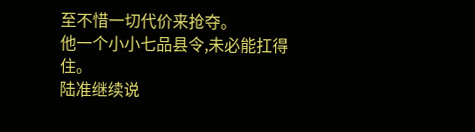至不惜一切代价来抢夺。
他一个小小七品县令,未必能扛得住。
陆准继续说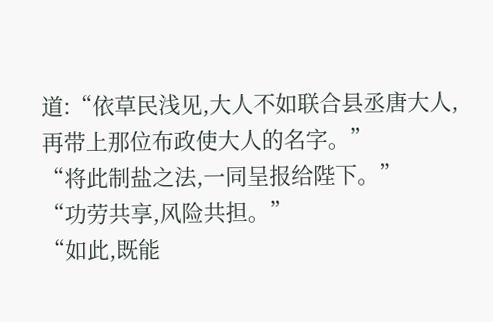道:“依草民浅见,大人不如联合县丞唐大人,再带上那位布政使大人的名字。”
“将此制盐之法,一同呈报给陛下。”
“功劳共享,风险共担。”
“如此,既能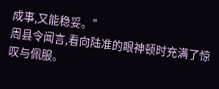成事,又能稳妥。”
周县令闻言,看向陆准的眼神顿时充满了惊叹与佩服。